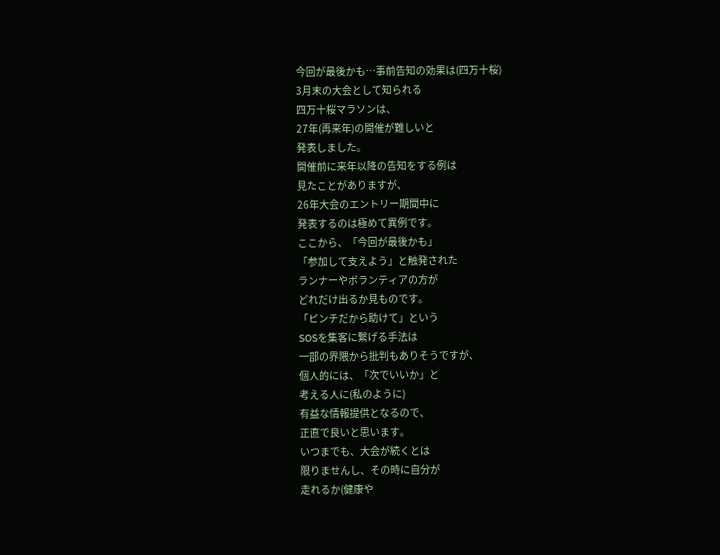今回が最後かも…事前告知の効果は(四万十桜)
3月末の大会として知られる
四万十桜マラソンは、
27年(再来年)の開催が難しいと
発表しました。
開催前に来年以降の告知をする例は
見たことがありますが、
26年大会のエントリー期間中に
発表するのは極めて異例です。
ここから、「今回が最後かも」
「参加して支えよう」と触発された
ランナーやボランティアの方が
どれだけ出るか見ものです。
「ピンチだから助けて」という
SOSを集客に繋げる手法は
一部の界隈から批判もありそうですが、
個人的には、「次でいいか」と
考える人に(私のように)
有益な情報提供となるので、
正直で良いと思います。
いつまでも、大会が続くとは
限りませんし、その時に自分が
走れるか(健康や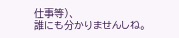仕事等)、
誰にも分かりませんしね。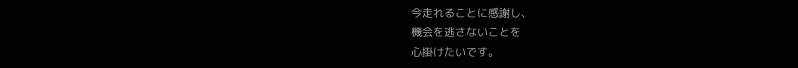今走れることに感謝し、
機会を逃さないことを
心掛けたいです。